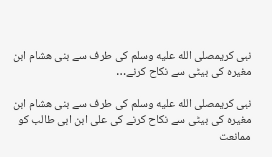نبی کریمصلى الله عليه وسلم کی طرف سے بنی ھشام ابن مغیرہ کی بیٹی سے نکاح کرنے…

نبی کریمصلى الله عليه وسلم کی طرف سے بنی ھشام ابن مغیرہ کی بیٹی سے نکاح کرنے کی علی ابن ابی طالب کو ممانعت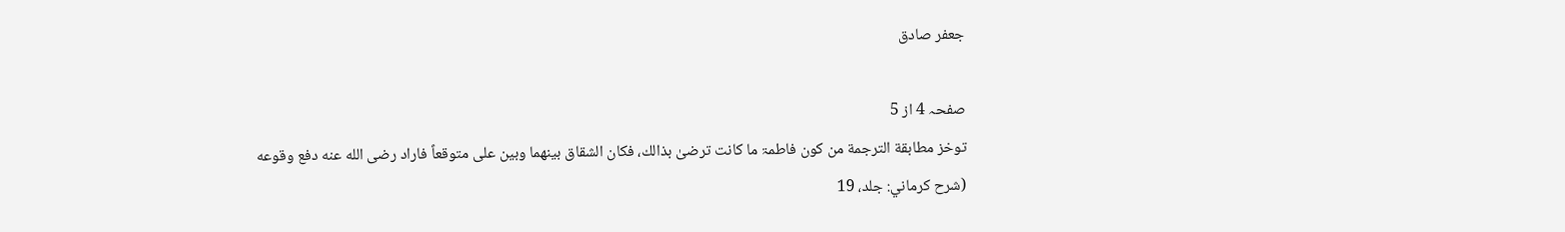جعفر صادق

صفحہ 4 از 5
توخز مطابقة الترجمة من كون فاطمۃ ما كانت ترضیٰ بذالك، فكان الشقاق بينهما وبين على متوقعاً فاراد رضى الله عنه دفع وقوعه
(شرح كرماني: جلد، 19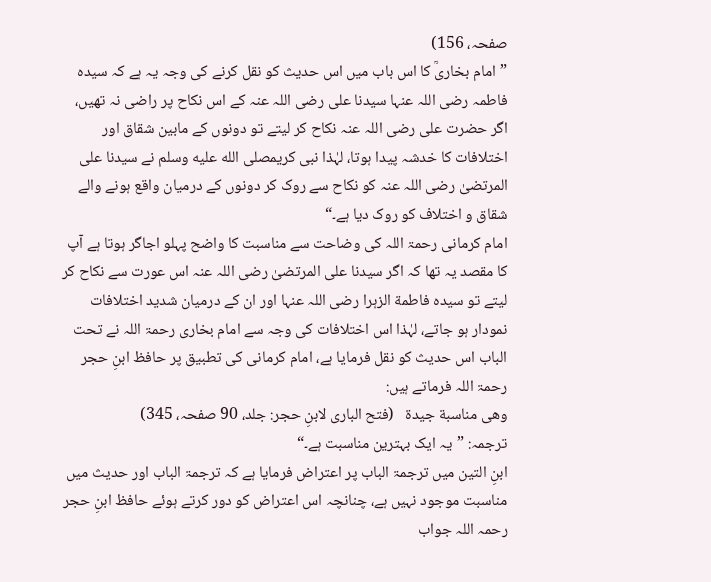صفحہ، 156)
”امام بخاریؒ کا اس باب میں اس حدیث کو نقل کرنے کی وجہ یہ ہے کہ سیدہ فاطمہ رضی اللہ عنہا سیدنا علی رضی اللہ عنہ کے اس نکاح پر راضی نہ تھیں، اگر حضرت علی رضی اللہ عنہ نکاح کر لیتے تو دونوں کے مابین شقاق اور اختلافات کا خدشہ پیدا ہوتا، لہٰذا نبی کریمصلى الله عليه وسلم نے سیدنا علی المرتضیٰ رضی اللہ عنہ کو نکاح سے روک کر دونوں کے درمیان واقع ہونے والے شقاق و اختلاف کو روک دیا ہے۔“
امام کرمانی رحمۃ اللہ کی وضاحت سے مناسبت کا واضح پہلو اجاگر ہوتا ہے آپ کا مقصد یہ تھا کہ اگر سیدنا علی المرتضیٰ رضی اللہ عنہ اس عورت سے نکاح کر لیتے تو سیدہ فاطمة الزہرا رضی اللہ عنہا اور ان کے درمیان شدید اختلافات نمودار ہو جاتے، لہٰذا اس اختلافات کی وجہ سے امام بخاری رحمۃ اللہ نے تحت الباب اس حدیث کو نقل فرمایا ہے، امام کرمانی کی تطبیق پر حافظ ابنِ حجر رحمۃ اللہ فرماتے ہیں:
وهی مناسبة جيدة   (فتح الباری لابنِ حجر: جلد، 90 صفحہ، 345)
ترجمہ: ”یہ ایک بہترین مناسبت ہے۔“
ابنِ التین میں ترجمۃ الباب پر اعتراض فرمایا ہے کہ ترجمۃ الباب اور حدیث میں مناسبت موجود نہیں ہے، چنانچہ اس اعتراض کو دور کرتے ہوئے حافظ ابنِ حجر رحمہ اللہ جواب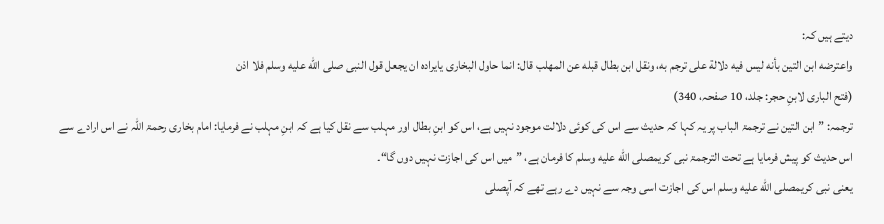دیتے ہیں کہ:
واعترضه ابن التين بأنه ليس فيه دلالة على ترجم به، ونقل ابن بطال قبله عن المهلب قال: انما حاول البخاری يايراده ان يجعل قول النبى صلى الله عليه وسلم فلا اذن
(فتح الباری لابنِ حجر: جلد، 10 صفحہ، 340)
ترجمہ: ”ابن التین نے ترجمۃ الباب پر یہ کہا کہ حدیث سے اس کی کوئی دلالت موجود نہیں ہے، اس کو ابنِ بطال اور مہلب سے نقل کیا ہے کہ ابنِ مہلب نے فرمایا: امام بخاری رحمۃ اللہ نے اس ارادے سے اس حدیث کو پیش فرمایا ہے تحت الترجمۃ نبی کریمصلى الله عليه وسلم کا فرمان ہے، ”میں اس کی اجازت نہیں دوں گا“۔
یعنی نبی کریمصلى الله عليه وسلم اس کی اجازت اسی وجہ سے نہیں دے رہے تھے کہ آپصلى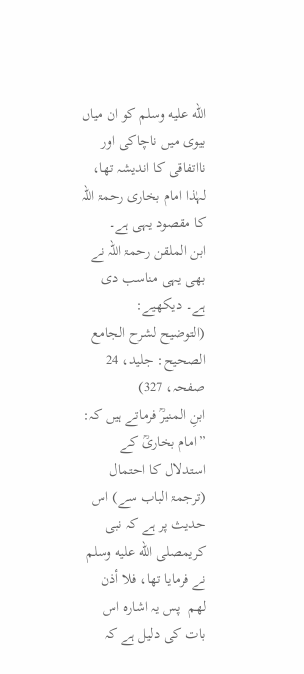الله عليه وسلم کو ان میاں بیوی میں ناچاکی اور نااتفاقی کا اندیشہ تھا، لہٰذا امام بخاری رحمۃ اللہ کا مقصود یہی ہے۔
ابن الملقن رحمۃ اللہ نے بھی یہی مناسب دی ہے۔ دیکھیے:
(التوضيح لشرح الجامع الصحيح: جلید، 24 صفحہ، 327)
ابنِ المنیرؒ فرماتے ہیں کہ:
”امام بخاریؒ کے استدلال کا احتمال (ترجمۃ الباب سے) اس حدیث پر ہے کہ نبی کریمصلى الله عليه وسلم نے فرمایا تھا، فلا أذن لهم  پس یہ اشارہ اس بات کی دلیل ہے کہ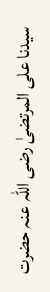سیدنا علی المرتضیٰ رضی اللہ عنہ حضرت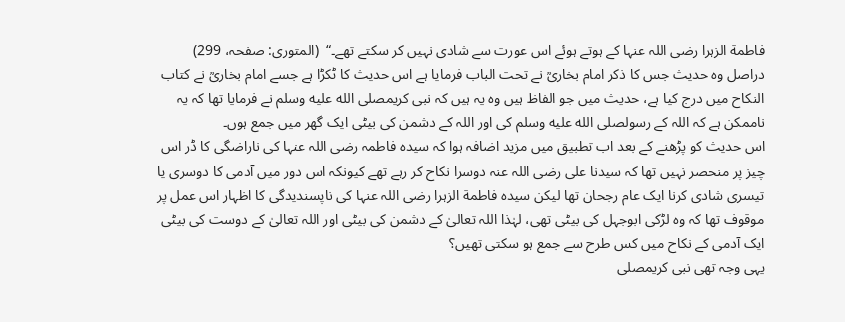فاطمة الزہرا رضی اللہ عنہا کے ہوتے ہوئے اس عورت سے شادی نہیں کر سکتے تھے۔“  (المتوری: صفحہ، 299)
دراصل وہ حدیث جس کا ذکر امام بخاریؒ نے تحت الباب فرمایا ہے اس حدیث کا ٹکڑا ہے جسے امام بخاریؒ نے کتاب النکاح میں درج کیا ہے، حدیث میں جو الفاظ ہیں وہ یہ ہیں کہ نبی کریمصلى الله عليه وسلم نے فرمایا تھا کہ یہ ناممکن ہے کہ اللہ کے رسولصلى الله عليه وسلم کی اور اللہ کے دشمن کی بیٹی ایک گھر میں جمع ہوں۔
اس حدیث کو پڑھنے کے بعد اب تطبیق میں مزید اضافہ ہوا کہ سیدہ فاطمہ رضی اللہ عنہا کی ناراضگی کا ڈر اس چیز پر منحصر نہیں تھا کہ سیدنا علی رضی اللہ عنہ دوسرا نکاح کر رہے تھے کیونکہ اس دور میں آدمی کا دوسری یا تیسری شادی کرنا ایک عام رجحان تھا لیکن سیدہ فاطمة الزہرا رضی اللہ عنہا کی ناپسندیدگی کا اظہار اس عمل پر موقوف تھا کہ وہ لڑکی ابوجہل کی بیٹی تھی، لہٰذا اللہ تعالیٰ کے دشمن کی بیٹی اور اللہ تعالیٰ کے دوست کی بیٹی ایک آدمی کے نکاح میں کس طرح سے جمع ہو سکتی تھیں؟
یہی وجہ تھی نبی کریمصلى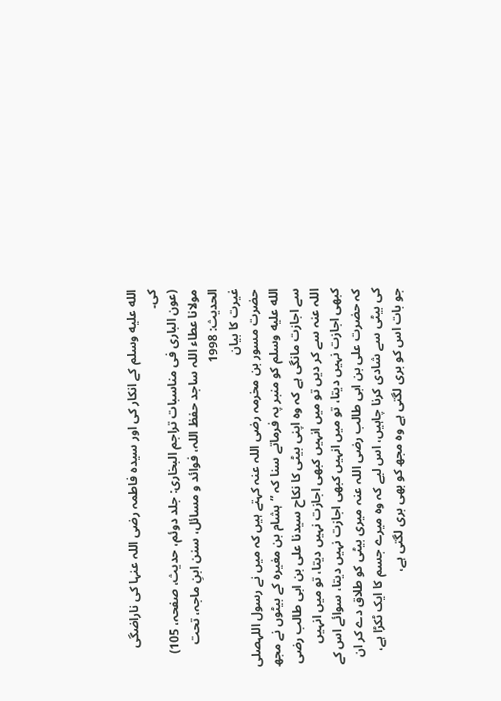الله عليه وسلم کے انکار کی اور سیدہ فاطمہ رضی اللہ عنہا کی ناراضگی کی۔
(عون الباری فی مناسبات تراجم البخاری: جلد دوئم، حدیث، صفحہ، 105)
مولانا عطاء اللہ ساجد حفظ اللہ، فوائد و مسائل، سنن ابنِ ماجہ، تحت الحديث: 1998
غیرت کا بیان
حضرت مسور بن مخرمہ رضی اللہ عنہ کہتے ہیں کہ میں نے رسول اللہصلى الله عليه وسلم کو منبر پہ فرماتے سنا کہ ”ہشام بن مغیرہ کے بیٹوں نے مجھ سے اجازت مانگی ہے کہ وہ اپنی بیٹی کا نکاح سیدنا علی بن ابی طالب رضی اللہ عنہ سے کر دیں تو میں انہیں کبھی اجازت نہیں دیتا، تو میں انہیں کبھی اجازت نہیں دیتا، تو میں انہیں کبھی اجازت نہیں دیتا، سوائے اس کے کہ حضرت علی بن ابی طالب رضی اللہ عنہ میری بیٹی کو طلاق دے کر ان کی بیٹی سے شادی کرنا چاہیں، اس لیے کہ وہ میرے جسم کا ایک ٹکڑا ہے، جو بات اس کو بری لگتی ہے وہ مجھ کو بھی بری لگتی ہے،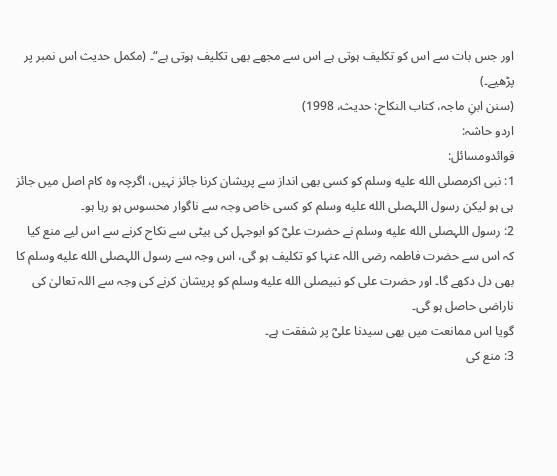اور جس بات سے اس کو تکلیف ہوتی ہے اس سے مجھے بھی تکلیف ہوتی ہے“۔ (مکمل حدیث اس نمبر پر پڑھیے۔)
(سنن ابنِ ماجہ، كتاب النكاح: حدیث، 1998)
اردو حاشہ:
فوائدومسائل:
1: نبی اکرمصلى الله عليه وسلم کو کسی بھی انداز سے پریشان کرنا جائز نہیں، اگرچہ وہ کام اصل میں جائز ہی ہو لیکن رسول اللہصلى الله عليه وسلم کو کسی خاص وجہ سے ناگوار محسوس ہو رہا ہو۔
2: رسول اللہصلى الله عليه وسلم نے حضرت علیؓ کو ابوجہل کی بیٹی سے نکاح کرنے سے اس لیے منع کیا کہ اس سے حضرت فاطمہ رضی اللہ عنہا کو تکلیف ہو گی، اس وجہ سے رسول اللہصلى الله عليه وسلم کا بھی دل دکھے گا۔ اور حضرت علی کو نبیصلى الله عليه وسلم کو پریشان کرنے کی وجہ سے اللہ تعالیٰ کی ناراضی حاصل ہو گی۔
گویا اس ممانعت میں بھی سیدنا علیؓ پر شفقت ہے۔
3: منع کی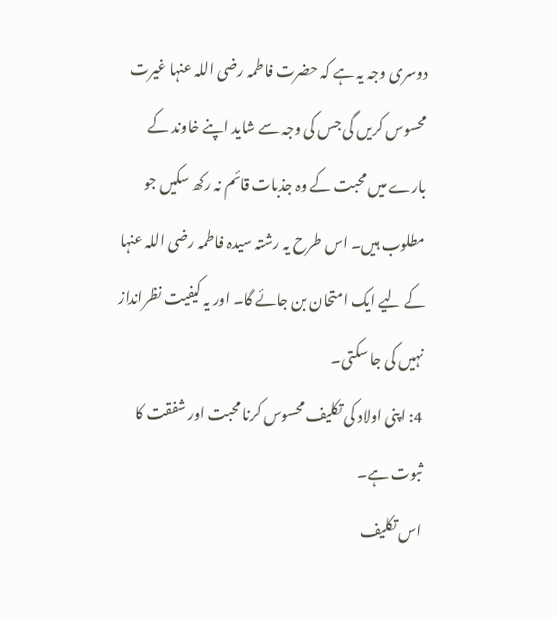دوسری وجہ یہ ہے کہ حضرت فاطمہ رضی اللہ عنہا غیرت محسوس کریں گی جس کی وجہ سے شاید اپنے خاوند کے بارے میں محبت کے وہ جذبات قائم نہ رکھ سکیں جو مطلوب ہیں۔ اس طرح یہ رشتہ سیدہ فاطمہ رضی اللہ عنہا کے لیے ایک امتحان بن جائے گا۔ اور یہ کیفیت نظرانداز نہیں کی جا سکتی۔
4: اپنی اولاد کی تکلیف محسوس کرنا محبت اور شفقت کا ثبوت ہے۔
اس تکلیف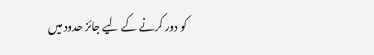کو دور کرنے کے لیے جائز حدود میں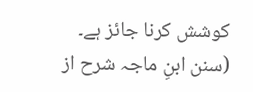کوشش کرنا جائز ہے۔
(سنن ابنِ ماجہ شرح از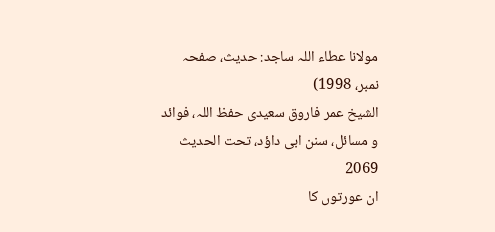مولانا عطاء اللہ ساجد: حدیث، صفحہ نمبر، 1998)
الشيخ عمر فاروق سعيدی حفظ اللہ، فوائد و مسائل، سنن ابی داؤد، تحت الحديث 2069
ان عورتوں کا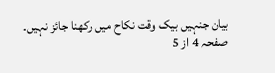بیان جنہیں بیک وقت نکاح میں رکھنا جائز نہیں۔
صفحہ 4 از 5